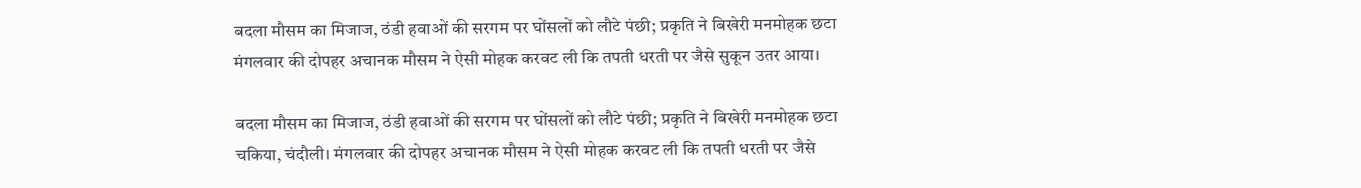बदला मौसम का मिजाज, ठंडी हवाओं की सरगम पर घोंसलों को लौटे पंछी; प्रकृति ने बिखेरी मनमोहक छटा
मंगलवार की दोपहर अचानक मौसम ने ऐसी मोहक करवट ली कि तपती धरती पर जैसे सुकून उतर आया।

बदला मौसम का मिजाज, ठंडी हवाओं की सरगम पर घोंसलों को लौटे पंछी; प्रकृति ने बिखेरी मनमोहक छटा
चकिया, चंदौली। मंगलवार की दोपहर अचानक मौसम ने ऐसी मोहक करवट ली कि तपती धरती पर जैसे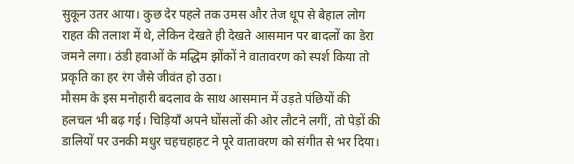सुकून उतर आया। कुछ देर पहले तक उमस और तेज धूप से बेहाल लोग राहत की तलाश में थे, लेकिन देखते ही देखते आसमान पर बादलों का डेरा जमने लगा। ठंडी हवाओं के मद्धिम झोंकों ने वातावरण को स्पर्श किया तो प्रकृति का हर रंग जैसे जीवंत हो उठा।
मौसम के इस मनोहारी बदलाव के साथ आसमान में उड़ते पंछियों की हलचल भी बढ़ गई। चिड़ियाँ अपने घोंसलों की ओर लौटने लगीं, तो पेड़ों की डालियों पर उनकी मधुर चहचहाहट ने पूरे वातावरण को संगीत से भर दिया।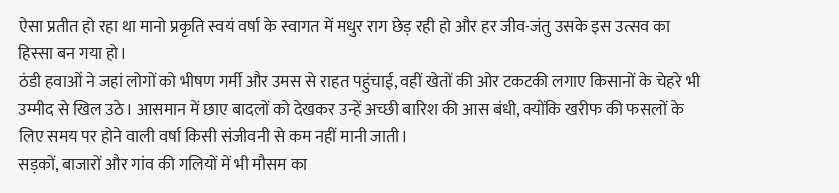ऐसा प्रतीत हो रहा था मानो प्रकृति स्वयं वर्षा के स्वागत में मधुर राग छेड़ रही हो और हर जीव-जंतु उसके इस उत्सव का हिस्सा बन गया हो।
ठंडी हवाओं ने जहां लोगों को भीषण गर्मी और उमस से राहत पहुंचाई, वहीं खेतों की ओर टकटकी लगाए किसानों के चेहरे भी उम्मीद से खिल उठे। आसमान में छाए बादलों को देखकर उन्हें अच्छी बारिश की आस बंधी, क्योंकि खरीफ की फसलों के लिए समय पर होने वाली वर्षा किसी संजीवनी से कम नहीं मानी जाती।
सड़कों, बाजारों और गांव की गलियों में भी मौसम का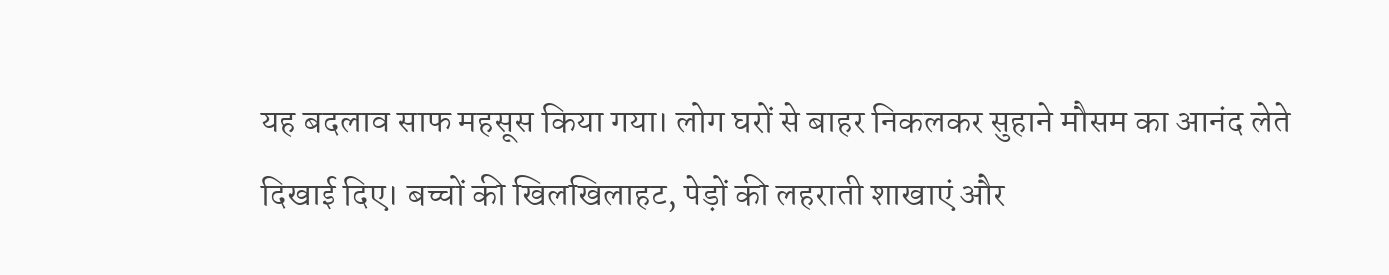यह बदलाव साफ महसूस किया गया। लोग घरों से बाहर निकलकर सुहाने मौसम का आनंद लेते दिखाई दिए। बच्चों की खिलखिलाहट, पेड़ों की लहराती शाखाएं और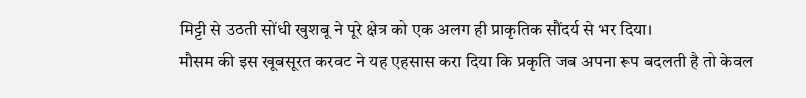मिट्टी से उठती सोंधी खुशबू ने पूरे क्षेत्र को एक अलग ही प्राकृतिक सौंदर्य से भर दिया।
मौसम की इस खूबसूरत करवट ने यह एहसास करा दिया कि प्रकृति जब अपना रूप बदलती है तो केवल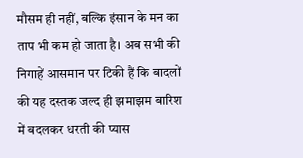मौसम ही नहीं, बल्कि इंसान के मन का ताप भी कम हो जाता है। अब सभी की निगाहें आसमान पर टिकी हैं कि बादलों की यह दस्तक जल्द ही झमाझम बारिश में बदलकर धरती की प्यास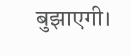बुझाएगी।